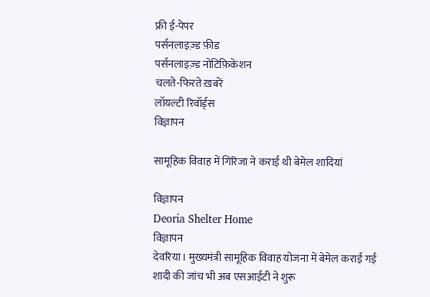फ्री ई-पेपर
पर्सनलाइज़्ड फ़ीड
पर्सनलाइज़्ड नोटिफ़िकेशन
चलते-फिरते ख़बरें
लॉयल्टी रिवॉर्ड्स
विज्ञापन

सामूहिक विवाह में गिरिजा ने कराई थी बेमेल शादियां

विज्ञापन
Deoria Shelter Home
विज्ञापन
देवरिया। मुख्यमंत्री सामूहिक विवाह योजना में बेमेल कराई गई शादी की जांच भी अब एसआईटी ने शुरू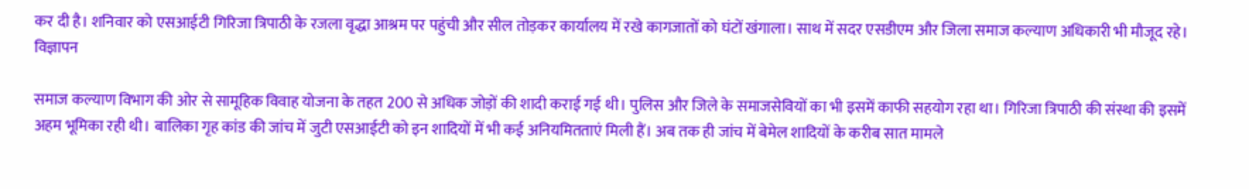कर दी है। शनिवार को एसआईटी गिरिजा त्रिपाठी के रजला वृद्धा आश्रम पर पहुंची और सील तोड़कर कार्यालय में रखे कागजातों को घंटों खंगाला। साथ में सदर एसडीएम और जिला समाज कल्याण अधिकारी भी मौजूद रहे।
विज्ञापन

समाज कल्याण विभाग की ओर से सामूहिक विवाह योजना के तहत 200 से अधिक जोड़ों की शादी कराई गई थी। पुलिस और जिले के समाजसेवियों का भी इसमें काफी सहयोग रहा था। गिरिजा त्रिपाठी की संस्था की इसमें अहम भूमिका रही थी। बालिका गृह कांड की जांच में जुटी एसआईटी को इन शादियों में भी कई अनियमितताएं मिली हैं। अब तक ही जांच में बेमेल शादियों के करीब सात मामले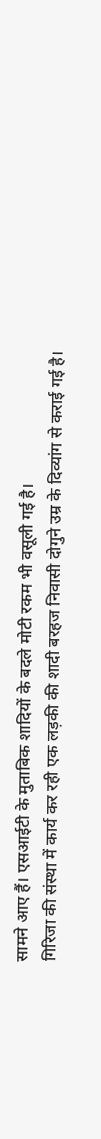सामने आए हैं। एसआईटी के मुताबिक शादियों के बदले मोटी रकम भी वसूली गई है।
गिरिजा की संस्था में कार्य कर रही एक लड़की की शादी बरहज निवासी दोगुने उम्र के दिव्यांग से कराई गई है।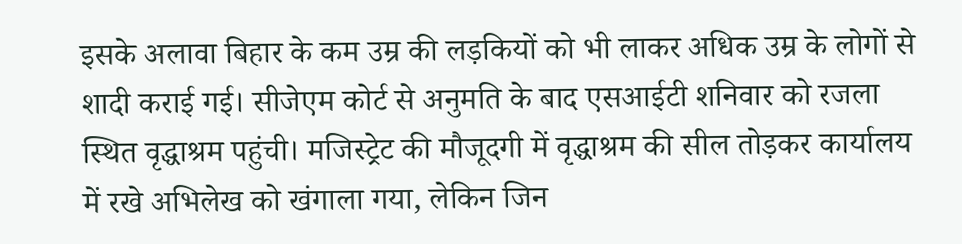इसके अलावा बिहार के कम उम्र की लड़कियों को भी लाकर अधिक उम्र के लोगों से शादी कराई गई। सीजेएम कोर्ट से अनुमति के बाद एसआईटी शनिवार को रजला स्थित वृद्धाश्रम पहुंची। मजिस्ट्रेट की मौजूदगी में वृद्धाश्रम की सील तोड़कर कार्यालय में रखे अभिलेख को खंगाला गया, लेकिन जिन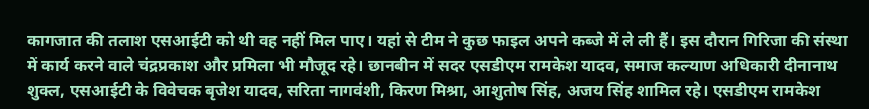कागजात की तलाश एसआईटी को थी वह नहीं मिल पाए। यहां से टीम ने कुछ फाइल अपने कब्जे में ले ली हैं। इस दौरान गिरिजा की संस्था में कार्य करने वाले चंद्रप्रकाश और प्रमिला भी मौजूद रहे। छानबीन में सदर एसडीएम रामकेश यादव, समाज कल्याण अधिकारी दीनानाथ शुक्ल, एसआईटी के विवेचक बृजेश यादव, सरिता नागवंशी, किरण मिश्रा, आशुतोष सिंह, अजय सिंह शामिल रहे। एसडीएम रामकेश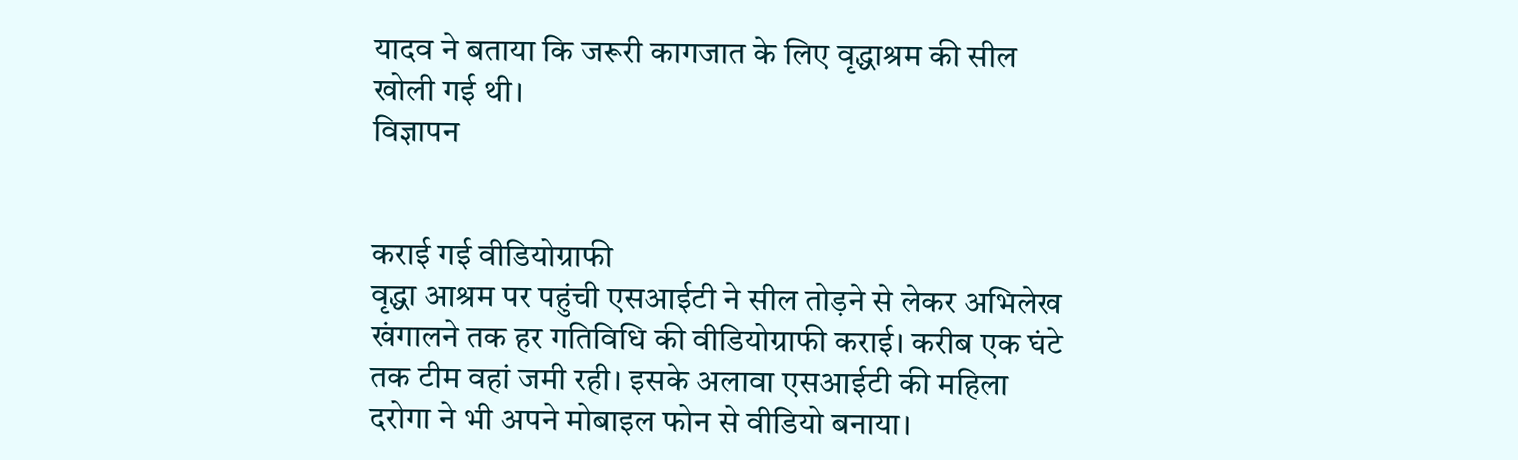यादव ने बताया कि जरूरी कागजात के लिए वृद्धाश्रम की सील खोली गई थी।
विज्ञापन


कराई गई वीडियोग्राफी
वृद्धा आश्रम पर पहुंची एसआईटी ने सील तोड़ने से लेकर अभिलेख खंगालने तक हर गतिविधि की वीडियोग्राफी कराई। करीब एक घंटे तक टीम वहां जमी रही। इसके अलावा एसआईटी की महिला दरोगा ने भी अपने मोबाइल फोन से वीडियो बनाया।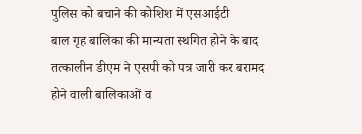पुलिस को बचाने की कोशिश में एसआईटी
बाल गृह बालिका की मान्यता स्थगित होने के बाद तत्कालीन डीएम ने एसपी को पत्र जारी कर बरामद होने वाली बालिकाओं व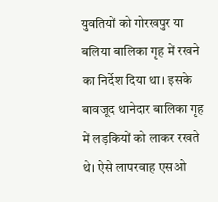युवतियों को गोरखपुर या बलिया बालिका गृह में रखने का निर्देश दिया था। इसके बावजूद थानेदार बालिका गृह में लड़कियों को लाकर रखते थे। ऐसे लापरवाह एसओ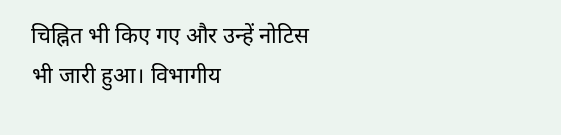चिह्नित भी किए गए और उन्हें नोटिस भी जारी हुआ। विभागीय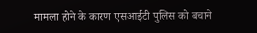मामला होने के कारण एसआईटी पुलिस को बचाने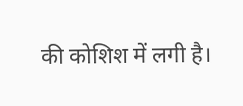की कोशिश में लगी है।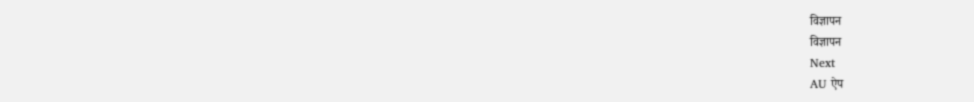विज्ञापन
विज्ञापन
Next
AU ऐप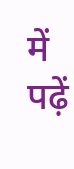में पढ़ें